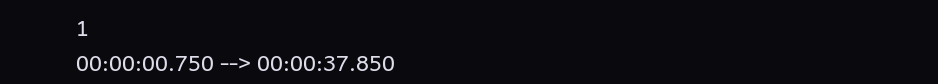1
00:00:00.750 --> 00:00:37.850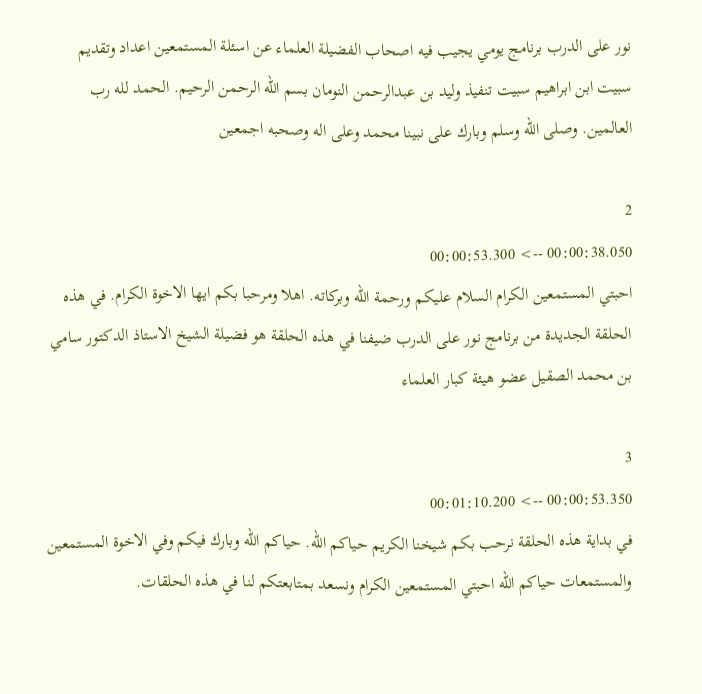نور على الدرب برنامج يومي يجيب فيه اصحاب الفضيلة العلماء عن اسئلة المستمعين اعداد وتقديم سبيت ابن ابراهيم سبيت تنفيذ وليد بن عبدالرحمن النومان بسم الله الرحمن الرحيم. الحمد لله رب العالمين. وصلى الله وسلم وبارك على نبينا محمد وعلى اله وصحبه اجمعين

2
00:00:38.050 --> 00:00:53.300
احبتي المستمعين الكرام السلام عليكم ورحمة الله وبركاته. اهلا ومرحبا بكم ايها الاخوة الكرام. في هذه الحلقة الجديدة من برنامج نور على الدرب ضيفنا في هذه الحلقة هو فضيلة الشيخ الاستاذ الدكتور سامي بن محمد الصقيل عضو هيئة كبار العلماء

3
00:00:53.350 --> 00:01:10.200
في بداية هذه الحلقة نرحب بكم شيخنا الكريم حياكم الله. حياكم الله وبارك فيكم وفي الاخوة المستمعين والمستمعات حياكم الله احبتي المستمعين الكرام ونسعد بمتابعتكم لنا في هذه الحلقات.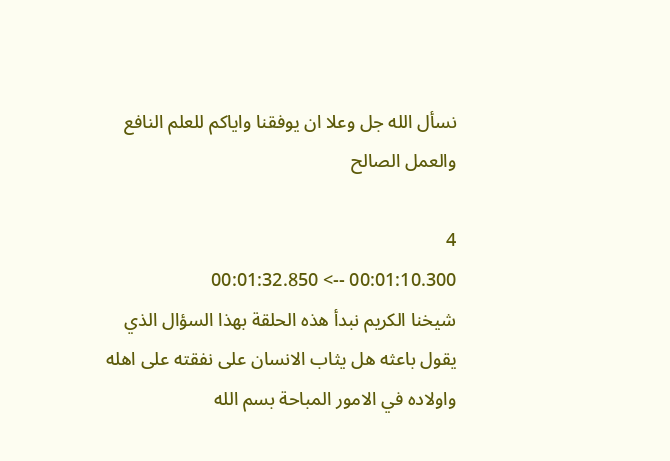نسأل الله جل وعلا ان يوفقنا واياكم للعلم النافع والعمل الصالح

4
00:01:10.300 --> 00:01:32.850
شيخنا الكريم نبدأ هذه الحلقة بهذا السؤال الذي يقول باعثه هل يثاب الانسان على نفقته على اهله واولاده في الامور المباحة بسم الله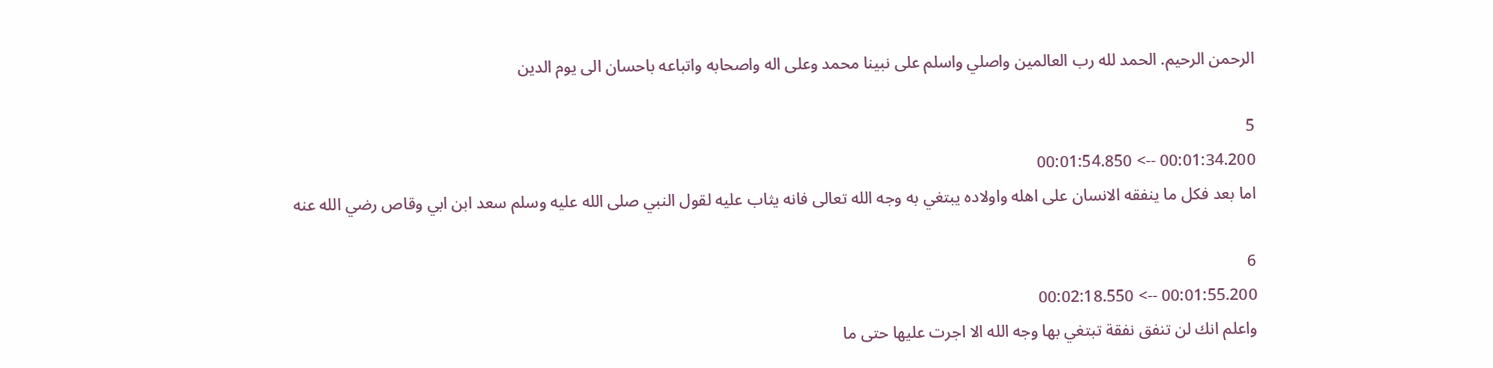الرحمن الرحيم. الحمد لله رب العالمين واصلي واسلم على نبينا محمد وعلى اله واصحابه واتباعه باحسان الى يوم الدين

5
00:01:34.200 --> 00:01:54.850
اما بعد فكل ما ينفقه الانسان على اهله واولاده يبتغي به وجه الله تعالى فانه يثاب عليه لقول النبي صلى الله عليه وسلم سعد ابن ابي وقاص رضي الله عنه

6
00:01:55.200 --> 00:02:18.550
واعلم انك لن تنفق نفقة تبتغي بها وجه الله الا اجرت عليها حتى ما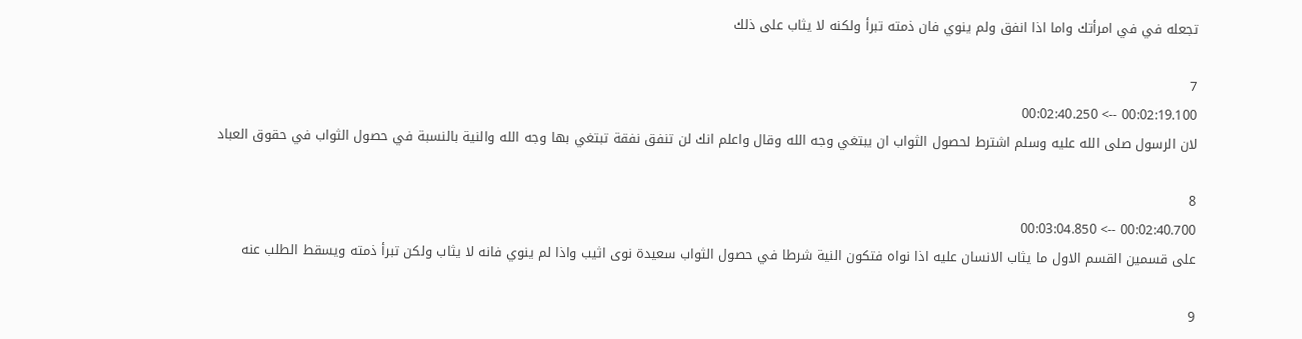تجعله في في امرأتك واما اذا انفق ولم ينوي فان ذمته تبرأ ولكنه لا يثاب على ذلك

7
00:02:19.100 --> 00:02:40.250
لان الرسول صلى الله عليه وسلم اشترط لحصول الثواب ان يبتغي وجه الله وقال واعلم انك لن تنفق نفقة تبتغي بها وجه الله والنية بالنسبة في حصول الثواب في حقوق العباد

8
00:02:40.700 --> 00:03:04.850
على قسمين القسم الاول ما يثاب الانسان عليه اذا نواه فتكون النية شرطا في حصول الثواب سعيدة نوى اثيب واذا لم ينوي فانه لا يثاب ولكن تبرأ ذمته ويسقط الطلب عنه

9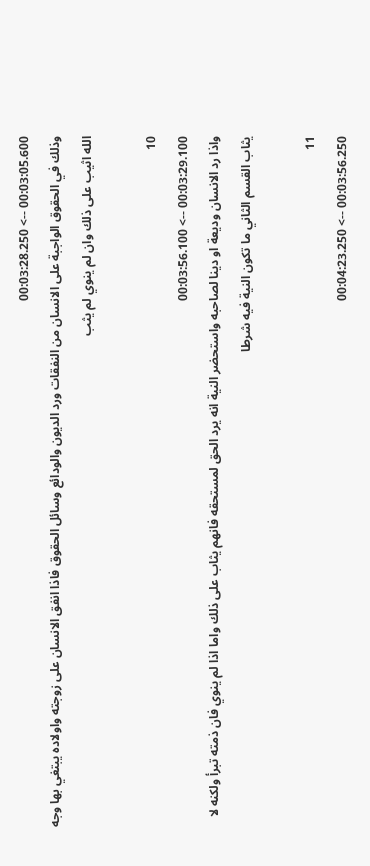00:03:05.600 --> 00:03:28.250
وذلك في الحقوق الواجبة على الانسان من النفقات ورد الديون والودائع وسائل الحقوق فاذا انفق الانسان على زوجته واولاده يبتغي بها وجه الله اثيب على ذلك وان لم ينوي لم يثب

10
00:03:29.100 --> 00:03:56.100
واذا رد الانسان وديعة او دينا لصاحبه واستحضر النية انه يرد الحق لمستحقه فانهم يثاب على ذلك واما اذا لم ينوي فان ذمته تبرأ ولكنه لا يثاب القسم الثاني ما تكون النية فيه شرطا

11
00:03:56.250 --> 00:04:23.250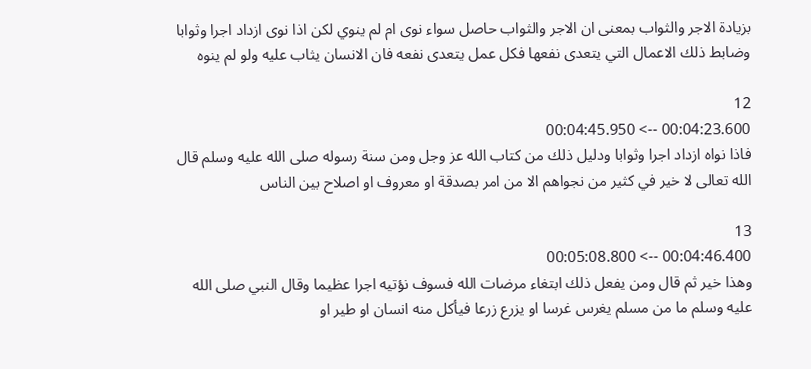بزيادة الاجر والثواب بمعنى ان الاجر والثواب حاصل سواء نوى ام لم ينوي لكن اذا نوى ازداد اجرا وثوابا وضابط ذلك الاعمال التي يتعدى نفعها فكل عمل يتعدى نفعه فان الانسان يثاب عليه ولو لم ينوه

12
00:04:23.600 --> 00:04:45.950
فاذا نواه ازداد اجرا وثوابا ودليل ذلك من كتاب الله عز وجل ومن سنة رسوله صلى الله عليه وسلم قال الله تعالى لا خير في كثير من نجواهم الا من امر بصدقة او معروف او اصلاح بين الناس

13
00:04:46.400 --> 00:05:08.800
وهذا خير ثم قال ومن يفعل ذلك ابتغاء مرضات الله فسوف نؤتيه اجرا عظيما وقال النبي صلى الله عليه وسلم ما من مسلم يغرس غرسا او يزرع زرعا فيأكل منه انسان او طير او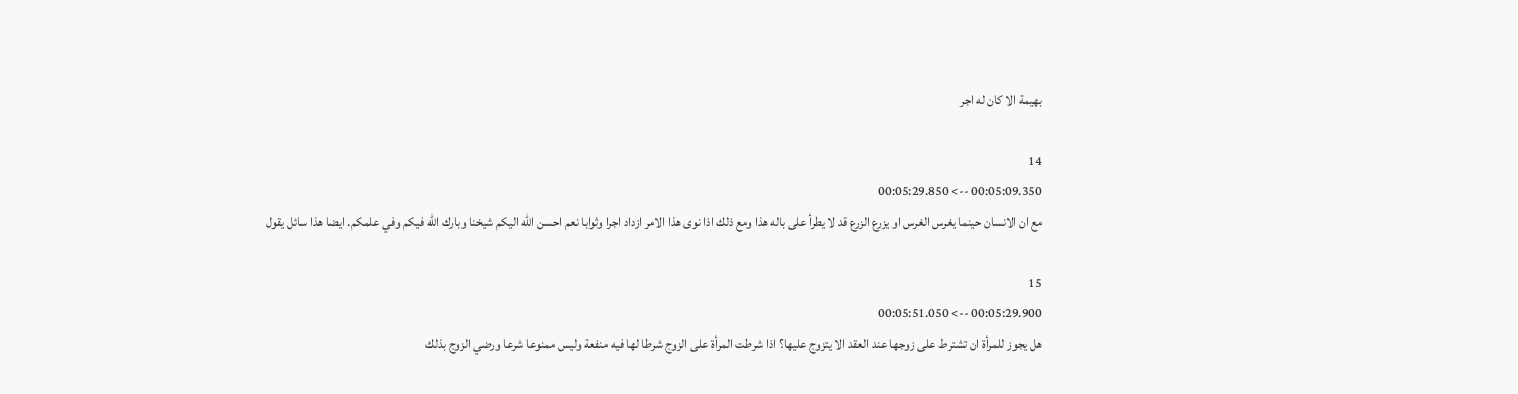بهيمة الا كان له اجر

14
00:05:09.350 --> 00:05:29.850
مع ان الانسان حينما يغرس الغرس او يزرع الزرع قد لا يطرأ على باله هذا ومع ذلك اذا نوى هذا الامر ازداد اجرا وثوابا نعم احسن الله اليكم شيخنا وبارك الله فيكم وفي علمكم. ايضا هذا سائل يقول

15
00:05:29.900 --> 00:05:51.050
هل يجوز للمرأة ان تشترط على زوجها عند العقد الا يتزوج عليها؟ اذا شرطت المرأة على الزوج شرطا لها فيه منفعة وليس ممنوعا شرعا ورضي الزوج بذلك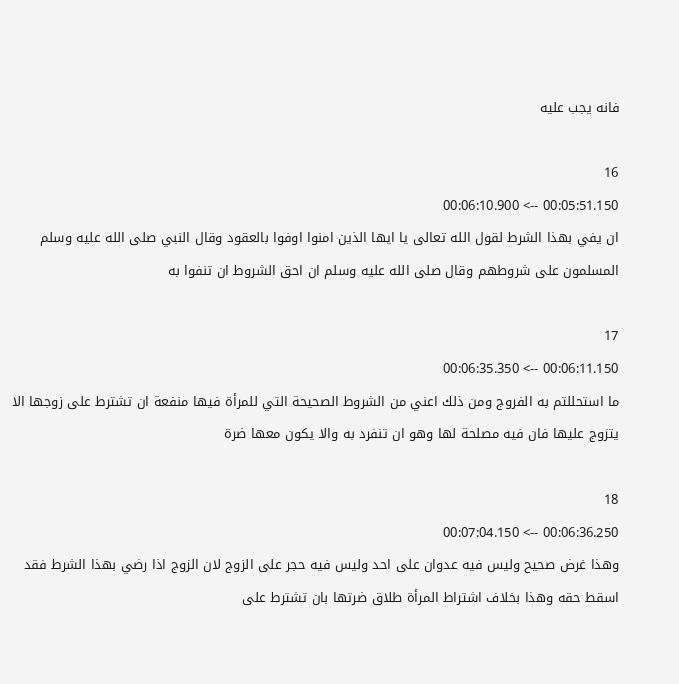فانه يجب عليه

16
00:05:51.150 --> 00:06:10.900
ان يفي بهذا الشرط لقول الله تعالى يا ايها الذين امنوا اوفوا بالعقود وقال النبي صلى الله عليه وسلم المسلمون على شروطهم وقال صلى الله عليه وسلم ان احق الشروط ان تنفوا به

17
00:06:11.150 --> 00:06:35.350
ما استحللتم به الفروج ومن ذلك اعني من الشروط الصحيحة التي للمرأة فيها منفعة ان تشترط على زوجها الا يتزوج عليها فان فيه مصلحة لها وهو ان تنفرد به والا يكون معها ضرة

18
00:06:36.250 --> 00:07:04.150
وهذا غرض صحيح وليس فيه عدوان على احد وليس فيه حجر على الزوج لان الزوج اذا رضي بهذا الشرط فقد اسقط حقه وهذا بخلاف اشتراط المرأة طلاق ضرتها بان تشترط على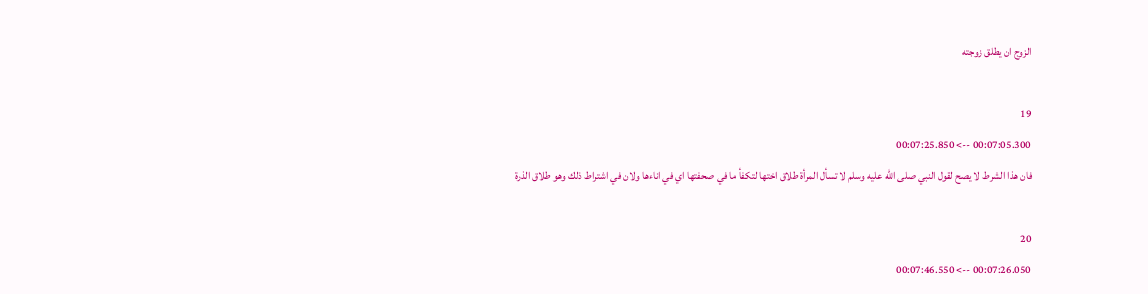الزوج ان يطلق زوجته

19
00:07:05.300 --> 00:07:25.850
فان هذا الشرط لا يصح لقول النبي صلى الله عليه وسلم لا تسأل المرأة طلاق اختها لتكفأ ما في صحفتها اي في اناءها ولان في اشتراط ذلك وهو طلاق الذرة

20
00:07:26.050 --> 00:07:46.550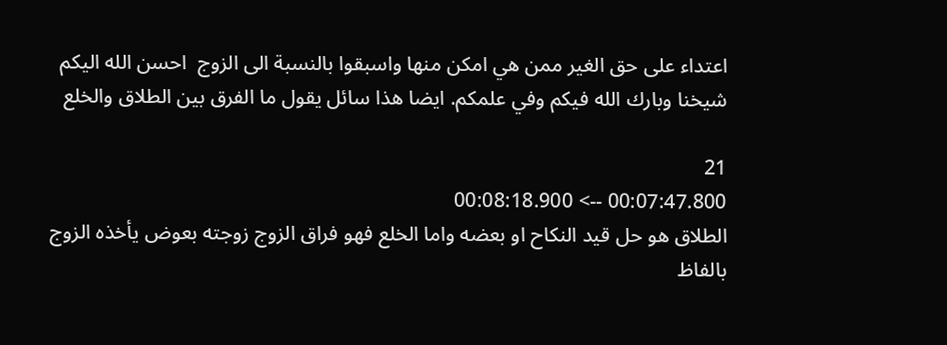اعتداء على حق الغير ممن هي امكن منها واسبقوا بالنسبة الى الزوج  احسن الله اليكم شيخنا وبارك الله فيكم وفي علمكم. ايضا هذا سائل يقول ما الفرق بين الطلاق والخلع

21
00:07:47.800 --> 00:08:18.900
الطلاق هو حل قيد النكاح او بعضه واما الخلع فهو فراق الزوج زوجته بعوض يأخذه الزوج بالفاظ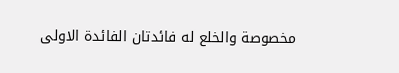مخصوصة والخلع له فائدتان الفائدة الاولى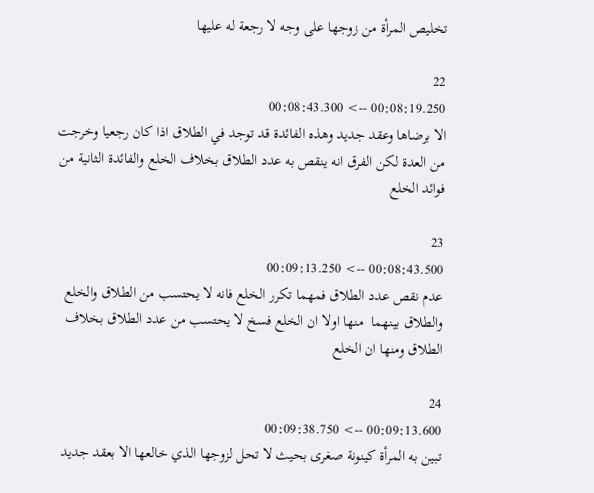تخليص المرأة من زوجها على وجه لا رجعة له عليها

22
00:08:19.250 --> 00:08:43.300
الا برضاها وعقد جديد وهذه الفائدة قد توجد في الطلاق اذا كان رجعيا وخرجت من العدة لكن الفرق انه ينقص به عدد الطلاق بخلاف الخلع والفائدة الثانية من فوائد الخلع

23
00:08:43.500 --> 00:09:13.250
عدم نقص عدد الطلاق فمهما تكرر الخلع فانه لا يحتسب من الطلاق والخلع والطلاق بينهما  منها اولا ان الخلع فسخ لا يحتسب من عدد الطلاق بخلاف الطلاق ومنها ان الخلع

24
00:09:13.600 --> 00:09:38.750
تبين به المرأة كينونة صغرى بحيث لا تحل لزوجها الذي خالعها الا بعقد جديد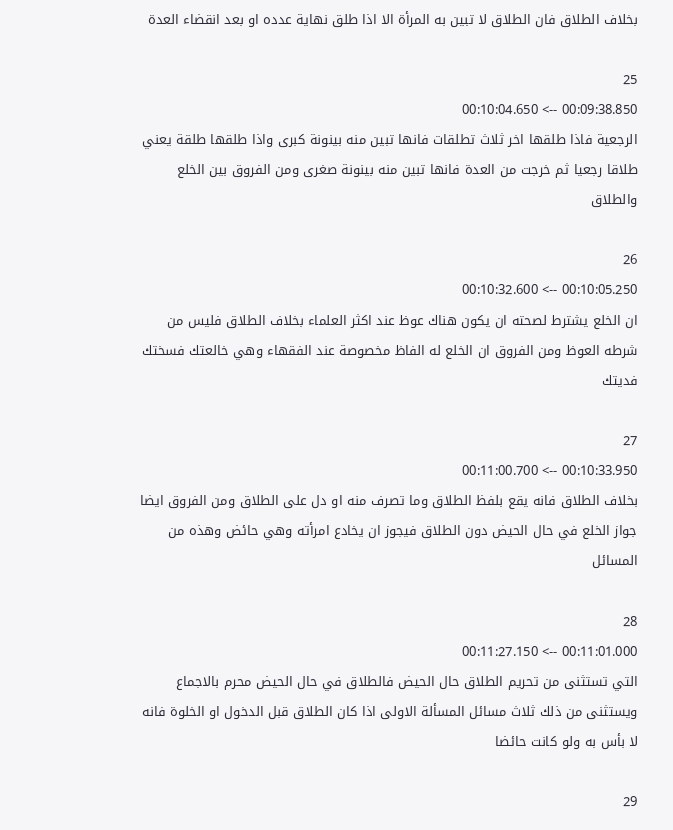بخلاف الطلاق فان الطلاق لا تبين به المرأة الا اذا طلق نهاية عدده او بعد انقضاء العدة

25
00:09:38.850 --> 00:10:04.650
الرجعية فاذا طلقها اخر ثلاث تطلقات فانها تبين منه بينونة كبرى واذا طلقها طلقة يعني طلاقا رجعيا ثم خرجت من العدة فانها تبين منه بينونة صغرى ومن الفروق بين الخلع والطلاق

26
00:10:05.250 --> 00:10:32.600
ان الخلع يشترط لصحته ان يكون هناك عوظ عند اكثر العلماء بخلاف الطلاق فليس من شرطه العوظ ومن الفروق ان الخلع له الفاظ مخصوصة عند الفقهاء وهي خالعتك فسختك فديتك

27
00:10:33.950 --> 00:11:00.700
بخلاف الطلاق فانه يقع بلفظ الطلاق وما تصرف منه او دل على الطلاق ومن الفروق ايضا جواز الخلع في حال الحيض دون الطلاق فيجوز ان يخادع امرأته وهي حائض وهذه من المسائل

28
00:11:01.000 --> 00:11:27.150
التي تستثنى من تحريم الطلاق حال الحيض فالطلاق في حال الحيض محرم بالاجماع ويستثنى من ذلك ثلاث مسائل المسألة الاولى اذا كان الطلاق قبل الدخول او الخلوة فانه لا بأس به ولو كانت حائضا

29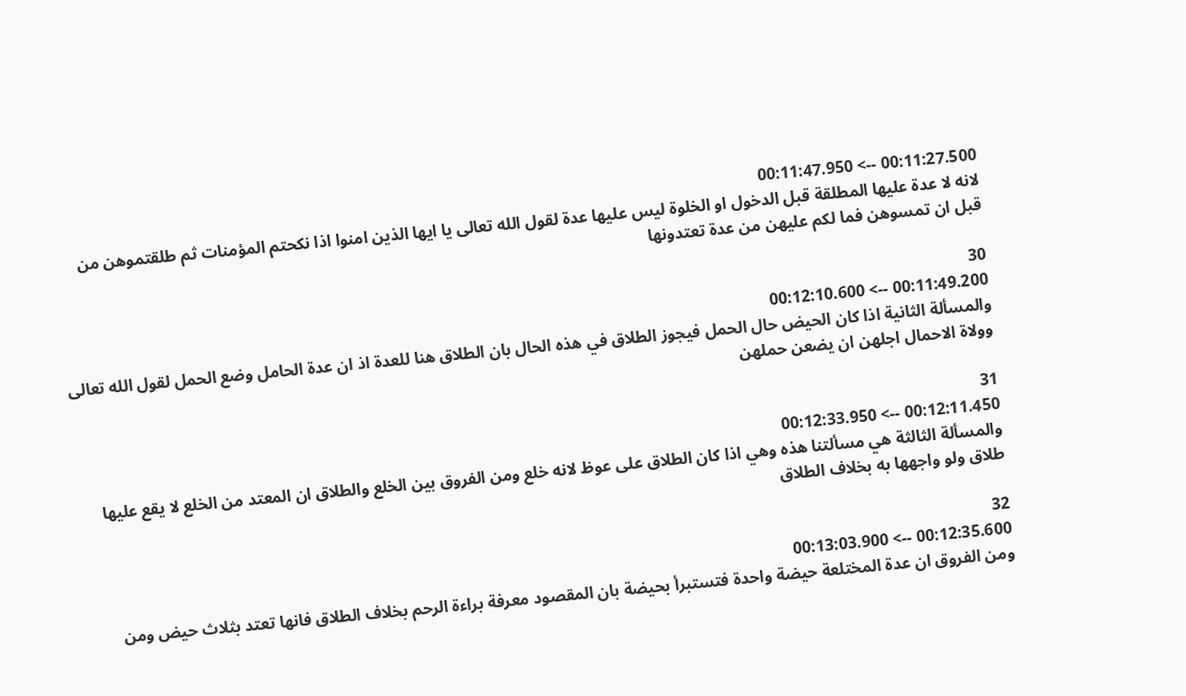00:11:27.500 --> 00:11:47.950
لانه لا عدة عليها المطلقة قبل الدخول او الخلوة ليس عليها عدة لقول الله تعالى يا ايها الذين امنوا اذا نكحتم المؤمنات ثم طلقتموهن من قبل ان تمسوهن فما لكم عليهن من عدة تعتدونها

30
00:11:49.200 --> 00:12:10.600
والمسألة الثانية اذا كان الحيض حال الحمل فيجوز الطلاق في هذه الحال بان الطلاق هنا للعدة اذ ان عدة الحامل وضع الحمل لقول الله تعالى وولاة الاحمال اجلهن ان يضعن حملهن

31
00:12:11.450 --> 00:12:33.950
والمسألة الثالثة هي مسألتنا هذه وهي اذا كان الطلاق على عوظ لانه خلع ومن الفروق بين الخلع والطلاق ان المعتد من الخلع لا يقع عليها طلاق ولو واجهها به بخلاف الطلاق

32
00:12:35.600 --> 00:13:03.900
ومن الفروق ان عدة المختلعة حيضة واحدة فتستبرأ بحيضة بان المقصود معرفة براءة الرحم بخلاف الطلاق فانها تعتد بثلاث حيض ومن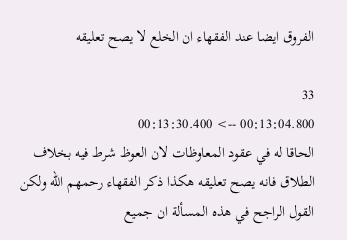الفروق ايضا عند الفقهاء ان الخلع لا يصح تعليقه

33
00:13:04.800 --> 00:13:30.400
الحاقا له في عقود المعاوظات لان العوظ شرط فيه بخلاف الطلاق فانه يصح تعليقه هكذا ذكر الفقهاء رحمهم الله ولكن القول الراجح في هذه المسألة ان جميع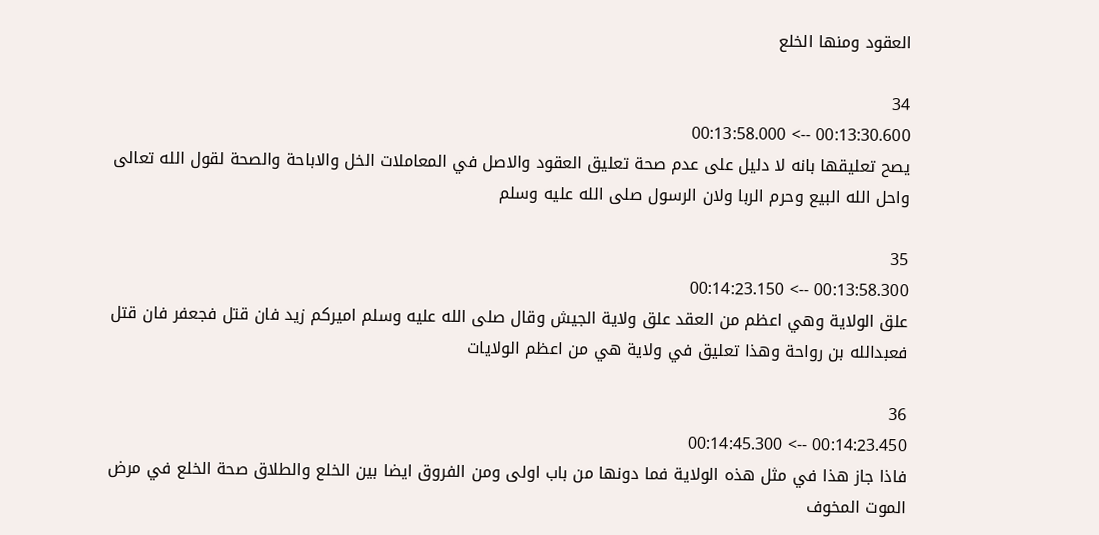العقود ومنها الخلع

34
00:13:30.600 --> 00:13:58.000
يصح تعليقها بانه لا دليل على عدم صحة تعليق العقود والاصل في المعاملات الخل والاباحة والصحة لقول الله تعالى واحل الله البيع وحرم الربا ولان الرسول صلى الله عليه وسلم

35
00:13:58.300 --> 00:14:23.150
علق الولاية وهي اعظم من العقد علق ولاية الجيش وقال صلى الله عليه وسلم اميركم زيد فان قتل فجعفر فان قتل فعبدالله بن رواحة وهذا تعليق في ولاية هي من اعظم الولايات

36
00:14:23.450 --> 00:14:45.300
فاذا جاز هذا في مثل هذه الولاية فما دونها من باب اولى ومن الفروق ايضا بين الخلع والطلاق صحة الخلع في مرض الموت المخوف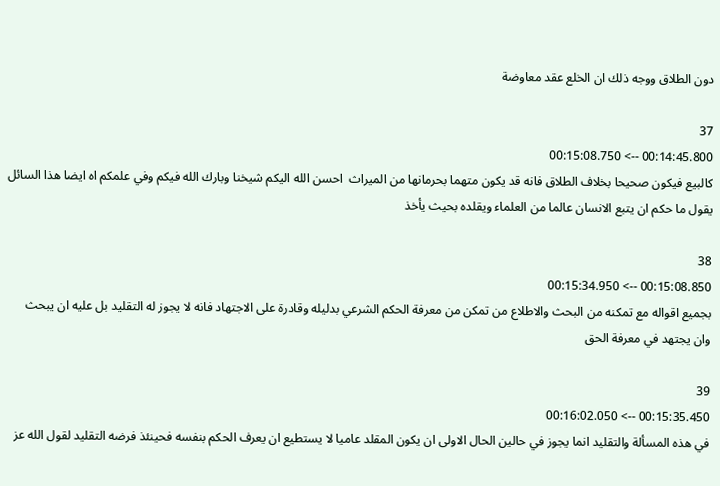دون الطلاق ووجه ذلك ان الخلع عقد معاوضة

37
00:14:45.800 --> 00:15:08.750
كالبيع فيكون صحيحا بخلاف الطلاق فانه قد يكون متهما بحرمانها من الميراث  احسن الله اليكم شيخنا وبارك الله فيكم وفي علمكم اه ايضا هذا السائل يقول ما حكم ان يتبع الانسان عالما من العلماء ويقلده بحيث يأخذ

38
00:15:08.850 --> 00:15:34.950
بجميع اقواله مع تمكنه من البحث والاطلاع من تمكن من معرفة الحكم الشرعي بدليله وقادرة على الاجتهاد فانه لا يجوز له التقليد بل عليه ان يبحث وان يجتهد في معرفة الحق

39
00:15:35.450 --> 00:16:02.050
في هذه المسألة والتقليد انما يجوز في حالين الحال الاولى ان يكون المقلد عاميا لا يستطيع ان يعرف الحكم بنفسه فحينئذ فرضه التقليد لقول الله عز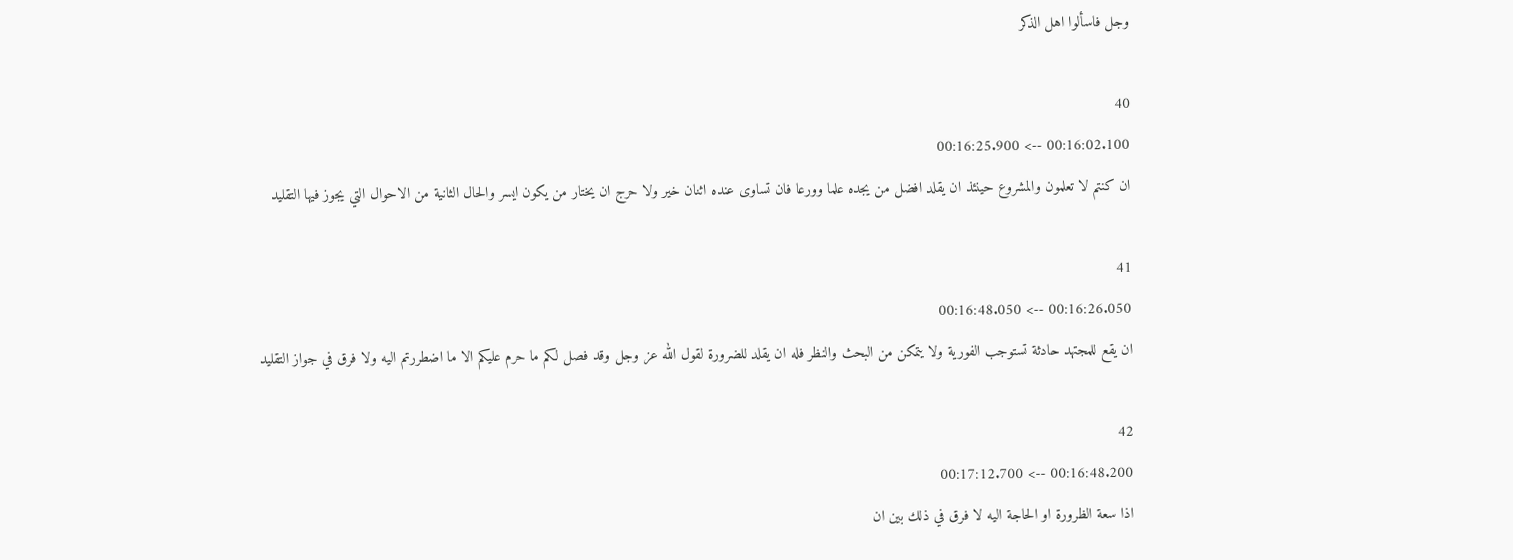وجل فاسألوا اهل الذكر

40
00:16:02.100 --> 00:16:25.900
ان كنتم لا تعلمون والمشروع حينئذ ان يقلد افضل من يجده علما وورعا فان تساوى عنده اثنان خير ولا حرج ان يختار من يكون ايسر والحال الثانية من الاحوال التي يجوز فيها التقليد

41
00:16:26.050 --> 00:16:48.050
ان يقع للمجتهد حادثة تستوجب الفورية ولا يتمكن من البحث والنظر فله ان يقلد للضرورة لقول الله عز وجل وقد فصل لكم ما حرم عليكم الا ما اضطررتم اليه ولا فرق في جواز التقليد

42
00:16:48.200 --> 00:17:12.700
اذا سعة الظرورة او الحاجة اليه لا فرق في ذلك بين ان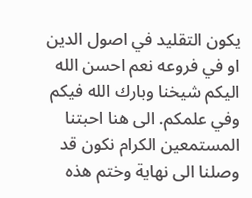يكون التقليد في اصول الدين او في فروعه نعم احسن الله اليكم شيخنا وبارك الله فيكم وفي علمكم. الى هنا احبتنا المستمعين الكرام نكون قد وصلنا الى نهاية وختم هذه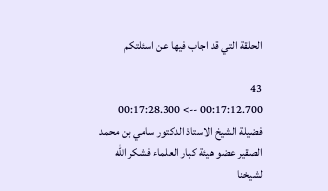الحلقة التي قد اجاب فيها عن اسئلتكم

43
00:17:12.700 --> 00:17:28.300
فضيلة الشيخ الاستاذ الدكتور سامي بن محمد الصقير عضو هيئة كبار العلماء فشكر الله لشيخنا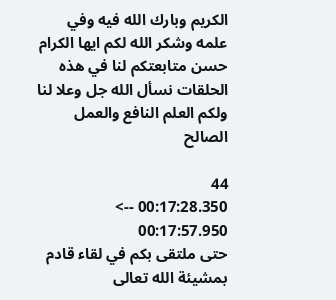الكريم وبارك الله فيه وفي علمه وشكر الله لكم ايها الكرام حسن متابعتكم لنا في هذه الحلقات نسأل الله جل وعلا لنا ولكم العلم النافع والعمل الصالح

44
00:17:28.350 --> 00:17:57.950
حتى ملتقى بكم في لقاء قادم بمشيئة الله تعالى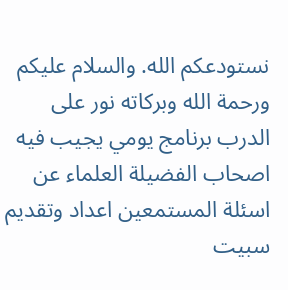نستودعكم الله. والسلام عليكم ورحمة الله وبركاته نور على الدرب برنامج يومي يجيب فيه اصحاب الفضيلة العلماء عن اسئلة المستمعين اعداد وتقديم سبيت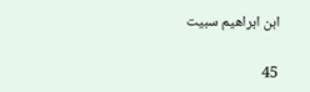ابن ابراهيم سبيت

45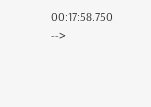00:17:58.750 -->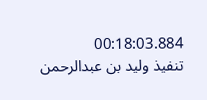00:18:03.884
تنفيذ وليد بن عبدالرحمن